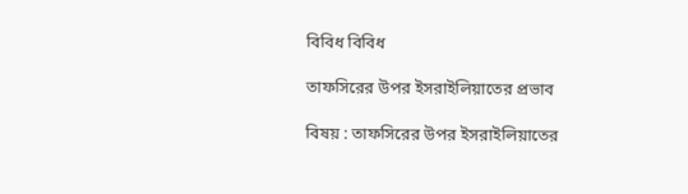বিবিধ বিবিধ

তাফসিরের উপর ইসরাইলিয়াতের প্রভাব

বিষয় : তাফসিরের উপর ইসরাইলিয়াতের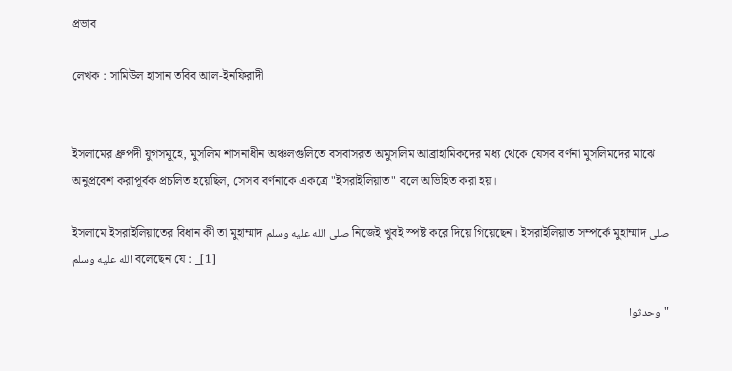প্রভাব

লেখক : সামিউল হাসান তবিব আল-ইনফিরাদী


ইসলামের ধ্রুপদী যুগসমূহে, মুসলিম শাসনাধীন অঞ্চলগুলিতে বসবাসরত অমুসলিম আব্রাহামিকদের মধ্য থেকে যেসব বর্ণনা মুসলিমদের মাঝে অনুপ্রবেশ করাপূর্বক প্রচলিত হয়েছিল, সেসব বর্ণনাকে একত্রে "ইসরাইলিয়াত" বলে অভিহিত করা হয়।

ইসলামে ইসরাইলিয়াতের বিধান কী তা মুহাম্মাদ صلى الله عليه وسلم নিজেই খুবই স্পষ্ট করে দিয়ে গিয়েছেন। ইসরাইলিয়াত সম্পর্কে মুহাম্মাদ صلى الله عليه وسلم বলেছেন যে : _[1]

"وحدثوا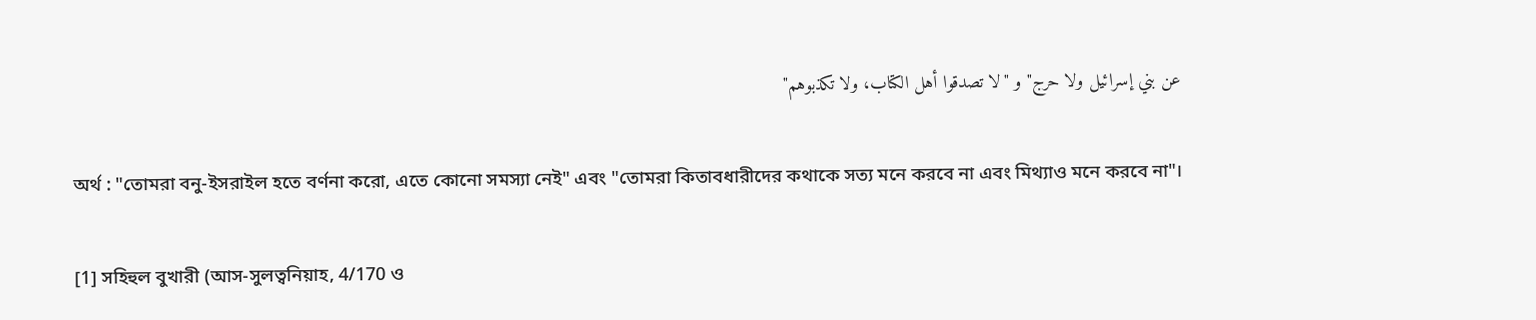عن بني إسرائيل ولا حرج" و "لا تصدقوا أهل الكتاب، ولا تكذبوهم"

অর্থ : "তোমরা বনু-ইসরাইল হতে বর্ণনা করো, এতে কোনো সমস্যা নেই" এবং "তোমরা কিতাবধারীদের কথাকে সত্য মনে করবে না এবং মিথ্যাও মনে করবে না"।

[1] সহিহুল বুখারী (আস-সুলত্বনিয়াহ, 4/170 ও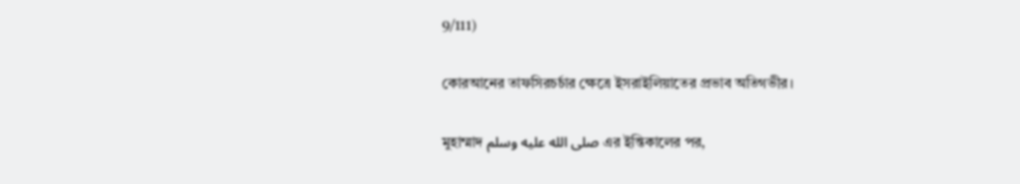9/111)

কোরআনের তাফসিরচর্চার ক্ষেত্রে ইসরাইলিয়াতের প্রভাব অতিগভীর।

মুহাম্মাদ صلى الله عليه وسلم এর ইন্তিকালের পর,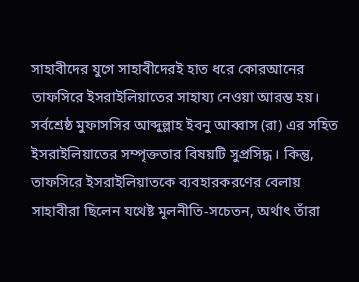সাহাবীদের যুগে সাহাবীদেরই হাত ধরে কোরআনের তাফসিরে ইসরাইলিয়াতের সাহায্য নেওয়া আরম্ভ হয়। সর্বশ্রেষ্ঠ মুফাসসির আব্দুল্লাহ ইবনু আব্বাস (রা) এর সহিত ইসরাইলিয়াতের সম্পৃক্ততার বিষয়টি সুপ্রসিদ্ধ। কিন্তু, তাফসিরে ইসরাইলিয়াতকে ব্যবহারকরণের বেলায় সাহাবীরা ছিলেন যথেষ্ট মূলনীতি-সচেতন, অর্থাৎ তাঁরা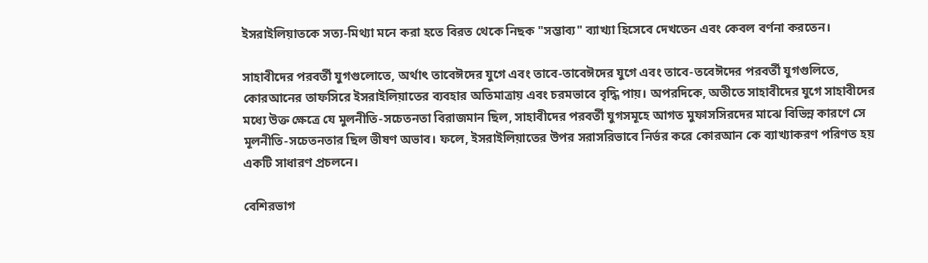ইসরাইলিয়াতকে সত্য-মিথ্যা মনে করা হতে বিরত থেকে নিছক "সম্ভাব্য" ব্যাখ্যা হিসেবে দেখতেন এবং কেবল বর্ণনা করতেন।

সাহাবীদের পরবর্তী যুগগুলোতে, অর্থাৎ তাবেঈদের যুগে এবং তাবে-তাবেঈদের যুগে এবং তাবে-তবেঈদের পরবর্তী যুগগুলিতে, কোরআনের তাফসিরে ইসরাইলিয়াতের ব্যবহার অতিমাত্রায় এবং চরমভাবে বৃদ্ধি পায়। অপরদিকে, অতীতে সাহাবীদের যুগে সাহাবীদের মধ্যে উক্ত ক্ষেত্রে যে মুলনীতি-সচেতনতা বিরাজমান ছিল, সাহাবীদের পরবর্তী যুগসমূহে আগত মুফাসসিরদের মাঝে বিভিন্ন কারণে সে মূলনীতি-সচেতনতার ছিল ভীষণ অভাব। ফলে, ইসরাইলিয়াতের উপর সরাসরিভাবে নির্ভর করে কোরআন কে ব্যাখ্যাকরণ পরিণত হয় একটি সাধারণ প্রচলনে।

বেশিরভাগ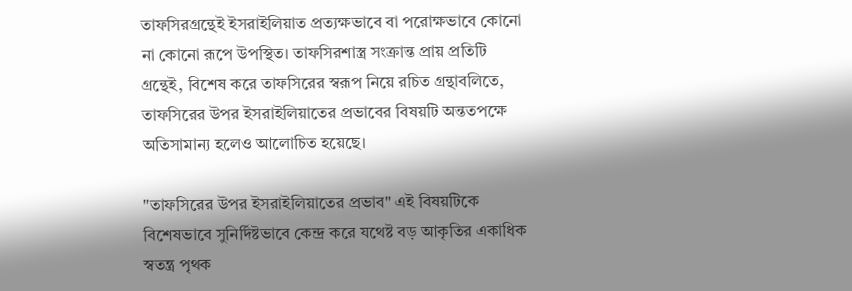তাফসিরগ্রন্থেই ইসরাইলিয়াত প্রত্যক্ষভাবে বা পরোক্ষভাবে কোনো না কোনো রূপে উপস্থিত। তাফসিরশাস্ত্র সংক্রান্ত প্রায় প্রতিটি গ্রন্থেই, বিশেষ করে তাফসিরের স্বরূপ নিয়ে রচিত গ্রন্থাবলিতে, তাফসিরের উপর ইসরাইলিয়াতের প্রভাবের বিষয়টি অন্ততপক্ষে অতিসামান্য হলেও আলোচিত হয়েছে।

"তাফসিরের উপর ইসরাইলিয়াতের প্রভাব" এই বিষয়টিকে বিশেষভাবে সুনির্দিষ্টভাবে কেন্দ্র করে যথেষ্ট বড় আকৃতির একাধিক স্বতন্ত্র পৃথক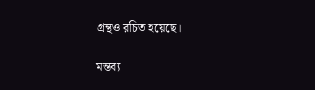গ্রন্থও রচিত হয়েছে।

মন্তব্য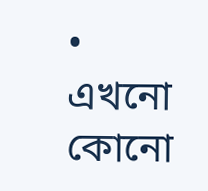• এখনো কোনো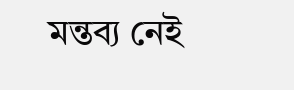মন্তব্য নেই